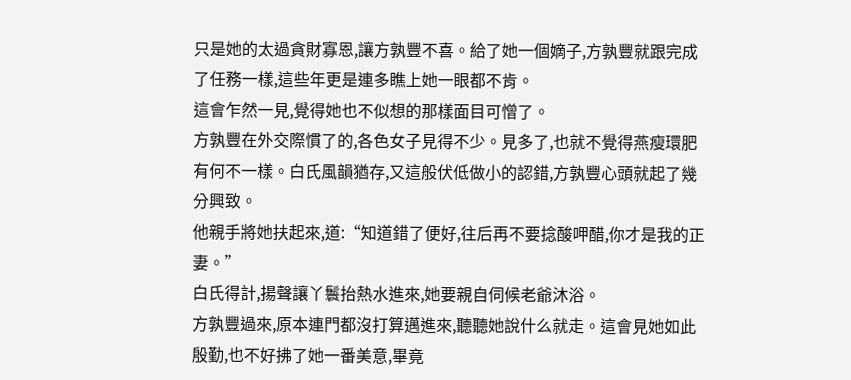只是她的太過貪財寡恩,讓方孰豐不喜。給了她一個嫡子,方孰豐就跟完成了任務一樣,這些年更是連多瞧上她一眼都不肯。
這會乍然一見,覺得她也不似想的那樣面目可憎了。
方孰豐在外交際慣了的,各色女子見得不少。見多了,也就不覺得燕瘦環肥有何不一樣。白氏風韻猶存,又這般伏低做小的認錯,方孰豐心頭就起了幾分興致。
他親手將她扶起來,道:“知道錯了便好,往后再不要捻酸呷醋,你才是我的正妻。”
白氏得計,揚聲讓丫鬟抬熱水進來,她要親自伺候老爺沐浴。
方孰豐過來,原本連門都沒打算邁進來,聽聽她說什么就走。這會見她如此殷勤,也不好拂了她一番美意,畢竟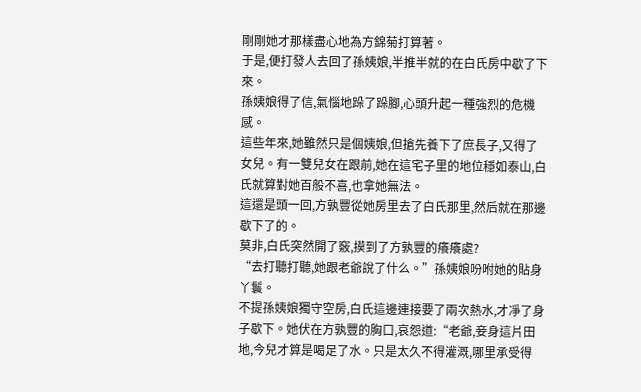剛剛她才那樣盡心地為方錦菊打算著。
于是,便打發人去回了孫姨娘,半推半就的在白氏房中歇了下來。
孫姨娘得了信,氣惱地跺了跺腳,心頭升起一種強烈的危機感。
這些年來,她雖然只是個姨娘,但搶先養下了庶長子,又得了女兒。有一雙兒女在跟前,她在這宅子里的地位穩如泰山,白氏就算對她百般不喜,也拿她無法。
這還是頭一回,方孰豐從她房里去了白氏那里,然后就在那邊歇下了的。
莫非,白氏突然開了竅,摸到了方孰豐的癢癢處?
“去打聽打聽,她跟老爺說了什么。”孫姨娘吩咐她的貼身丫鬟。
不提孫姨娘獨守空房,白氏這邊連接要了兩次熱水,才凈了身子歇下。她伏在方孰豐的胸口,哀怨道:“老爺,妾身這片田地,今兒才算是喝足了水。只是太久不得灌溉,哪里承受得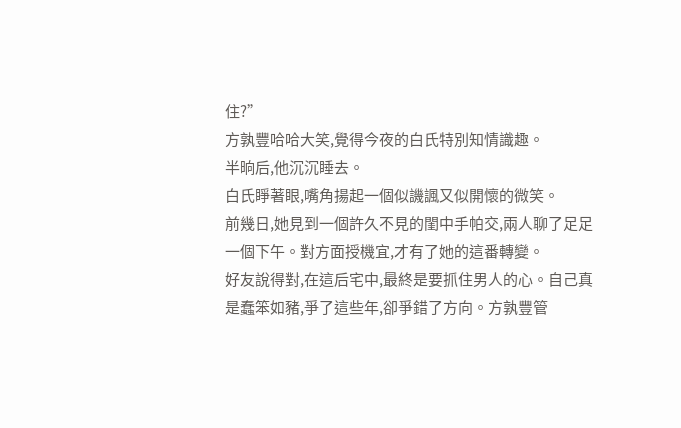住?”
方孰豐哈哈大笑,覺得今夜的白氏特別知情識趣。
半晌后,他沉沉睡去。
白氏睜著眼,嘴角揚起一個似譏諷又似開懷的微笑。
前幾日,她見到一個許久不見的閨中手帕交,兩人聊了足足一個下午。對方面授機宜,才有了她的這番轉變。
好友說得對,在這后宅中,最終是要抓住男人的心。自己真是蠢笨如豬,爭了這些年,卻爭錯了方向。方孰豐管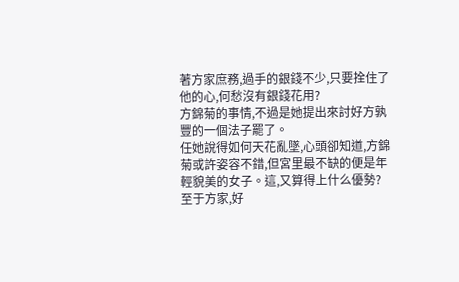著方家庶務,過手的銀錢不少,只要拴住了他的心,何愁沒有銀錢花用?
方錦菊的事情,不過是她提出來討好方孰豐的一個法子罷了。
任她說得如何天花亂墜,心頭卻知道,方錦菊或許姿容不錯,但宮里最不缺的便是年輕貌美的女子。這,又算得上什么優勢?
至于方家,好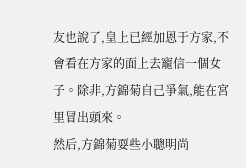友也說了,皇上已經加恩于方家,不會看在方家的面上去寵信一個女子。除非,方錦菊自己爭氣,能在宮里冒出頭來。
然后,方錦菊耍些小聰明尚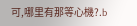可,哪里有那等心機?.b